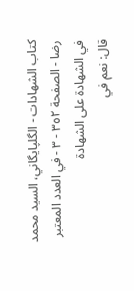كتاب الشهادات - الگلپايگاني، السيد محمد رضا - الصفحة ٣٥٢ - ٣ - في العدد المعتبر في الشهادة على الشهادة
قال: نعم في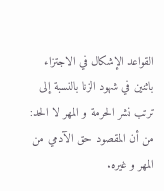القواعد الإشكال في الاجتزاء باثنين في شهود الزنا بالنسبة إلى ترتب نشر الحرمة و المهر لا الحد:
من أن المقصود حق الآدمي من المهر و غيره.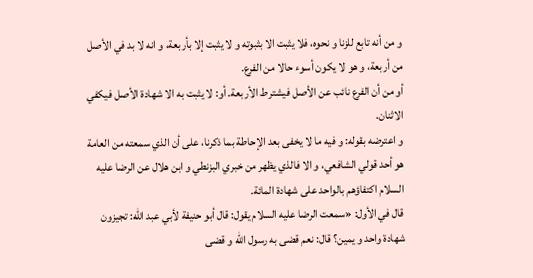و من أنه تابع للزنا و نحوه، فلا يثبت الا بثبوته و لا يثبت إلا بأربعة، و انه لا بد في الأصل من أربعة، و هو لا يكون أسوء حالا من الفرع.
أو من أن الفرع نائب عن الأصل فيشترط الأربعة. أو: لا يثبت به الا شهادة الأصل فيكفي الاثنان.
و اعترضه بقوله: و فيه ما لا يخفى بعد الإحاطة بما ذكرنا، على أن الذي سمعته من العامة هو أحد قولي الشافعي، و الا فالذي يظهر من خبري البزنطي و ابن هلال عن الرضا عليه السلام اكتفاؤهم بالواحد على شهادة المائة.
قال في الأول: «سمعت الرضا عليه السلام يقول: قال أبو حنيفة لأبي عبد اللّه: تجيزون شهادة واحد و يمين؟ قال: نعم قضى به رسول اللّه و قضى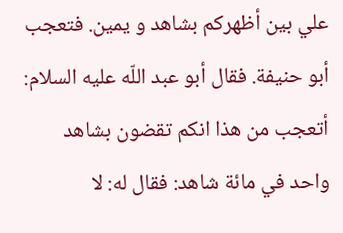علي بين أظهركم بشاهد و يمين. فتعجب أبو حنيفة. فقال أبو عبد اللّه عليه السلام:
أتعجب من هذا انكم تقضون بشاهد واحد في مائة شاهد: فقال له: لا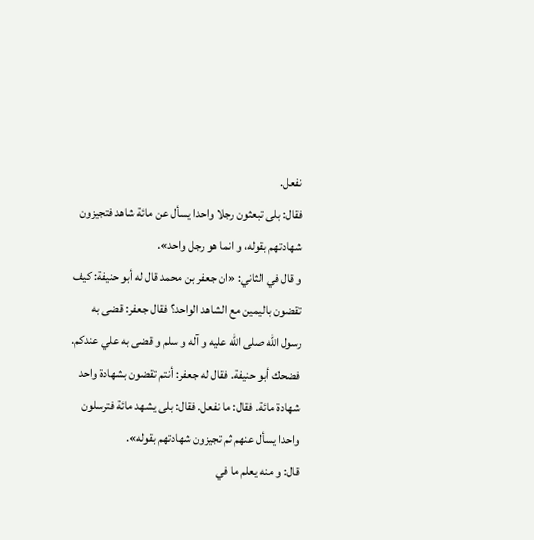نفعل.
فقال: بلى تبعثون رجلا واحدا يسأل عن مائة شاهد فتجيزون شهادتهم بقوله، و انما هو رجل واحد».
و قال في الثاني: «ان جعفر بن محمد قال له أبو حنيفة: كيف تقضون باليمين مع الشاهد الواحد؟ فقال جعفر: قضى به رسول اللّه صلى اللّه عليه و آله و سلم و قضى به علي عندكم. فضحك أبو حنيفة. فقال له جعفر: أنتم تقضون بشهادة واحد شهادة مائة. فقال: ما نفعل. فقال: بلى يشهد مائة فترسلون واحدا يسأل عنهم ثم تجيزون شهادتهم بقوله».
قال: و منه يعلم ما في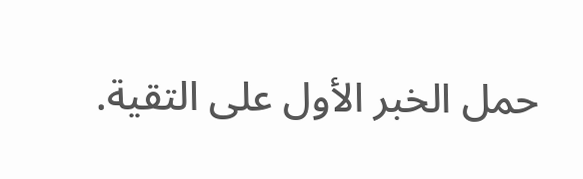حمل الخبر الأول على التقية.